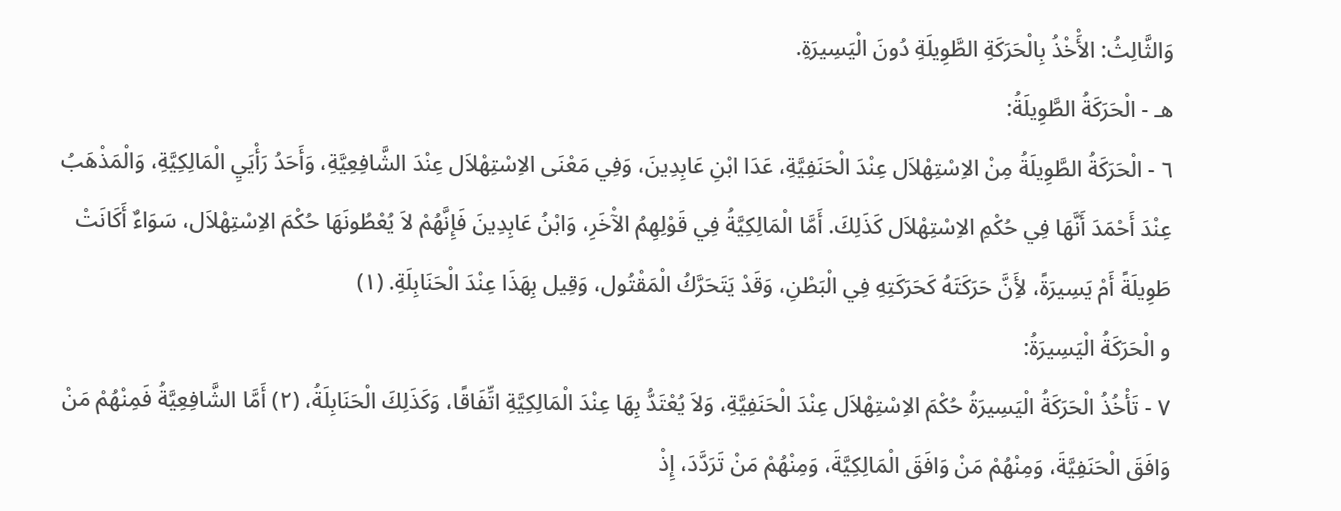وَالثَّالِثُ: الأَْخْذُ بِالْحَرَكَةِ الطَّوِيلَةِ دُونَ الْيَسِيرَةِ.
هـ - الْحَرَكَةُ الطَّوِيلَةُ:
٦ - الْحَرَكَةُ الطَّوِيلَةُ مِنْ الاِسْتِهْلاَل عِنْدَ الْحَنَفِيَّةِ، عَدَا ابْنِ عَابِدِينَ، وَفِي مَعْنَى الاِسْتِهْلاَل عِنْدَ الشَّافِعِيَّةِ، وَأَحَدُ رَأْيَيِ الْمَالِكِيَّةِ، وَالْمَذْهَبُ عِنْدَ أَحْمَدَ أَنَّهَا فِي حُكْمِ الاِسْتِهْلاَل كَذَلِكَ. أَمَّا الْمَالِكِيَّةُ فِي قَوْلِهِمُ الآْخَرِ، وَابْنُ عَابِدِينَ فَإِنَّهُمْ لاَ يُعْطُونَهَا حُكْمَ الاِسْتِهْلاَل، سَوَاءٌ أَكَانَتْ طَوِيلَةً أَمْ يَسِيرَةً، لأَِنَّ حَرَكَتَهُ كَحَرَكَتِهِ فِي الْبَطْنِ، وَقَدْ يَتَحَرَّكُ الْمَقْتُول، وَقِيل بِهَذَا عِنْدَ الْحَنَابِلَةِ. (١)
و الْحَرَكَةُ الْيَسِيرَةُ:
٧ - تَأْخُذُ الْحَرَكَةُ الْيَسِيرَةُ حُكْمَ الاِسْتِهْلاَل عِنْدَ الْحَنَفِيَّةِ، وَلاَ يُعْتَدُّ بِهَا عِنْدَ الْمَالِكِيَّةِ اتِّفَاقًا، وَكَذَلِكَ الْحَنَابِلَةُ، (٢) أَمَّا الشَّافِعِيَّةُ فَمِنْهُمْ مَنْ وَافَقَ الْحَنَفِيَّةَ، وَمِنْهُمْ مَنْ وَافَقَ الْمَالِكِيَّةَ، وَمِنْهُمْ مَنْ تَرَدَّدَ، إِذْ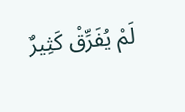لَمْ يُفَرِّقْ كَثِيرٌ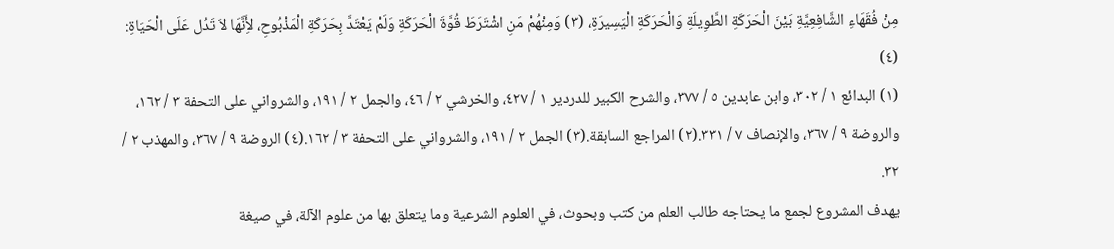مِنْ فُقَهَاءِ الشَّافِعِيَّةِ بَيْنَ الْحَرَكَةِ الطَّوِيلَةِ وَالْحَرَكَةِ الْيَسِيرَةِ، (٣) وَمِنْهُمْ مَنِ اشْتَرَطَ قُوَّةَ الْحَرَكَةِ وَلَمْ يَعْتَدَّ بِحَرَكَةِ الْمَذْبُوحِ، لأَِنَّهَا لاَ تَدُل عَلَى الْحَيَاةِ: (٤)
(١) البدائع ١ / ٣٠٢، وابن عابدين ٥ / ٣٧٧، والشرح الكبير للدردير ١ / ٤٢٧، والخرشي ٢ / ٤٦، والجمل ٢ / ١٩١، والشرواني على التحفة ٣ / ١٦٢، والروضة ٩ / ٣٦٧، والإنصاف ٧ / ٣٣١.(٢) المراجع السابقة.(٣) الجمل ٢ / ١٩١، والشرواني على التحفة ٣ / ١٦٢.(٤) الروضة ٩ / ٣٦٧، والمهذب ٢ / ٣٢.
يهدف المشروع لجمع ما يحتاجه طالب العلم من كتب وبحوث، في العلوم الشرعية وما يتعلق بها من علوم الآلة، في صيغة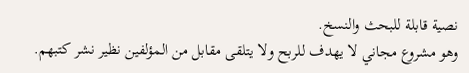نصية قابلة للبحث والنسخ.
وهو مشروع مجاني لا يهدف للربح ولا يتلقى مقابل من المؤلفين نظير نشر كتبهم.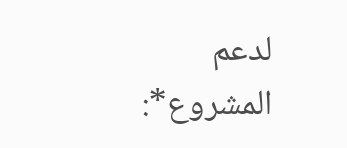لدعم المشروع*: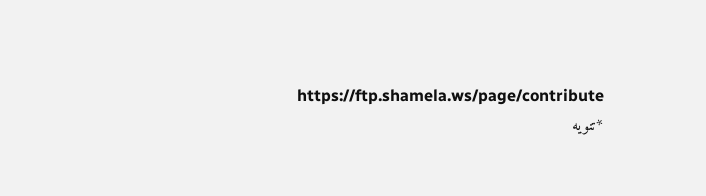https://ftp.shamela.ws/page/contribute
*تنويه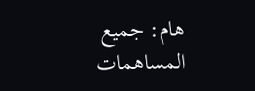هام: جميع المساهمات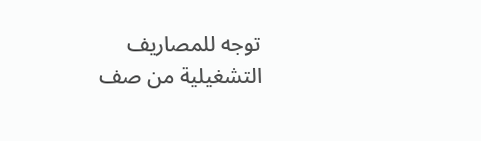توجه للمصاريف التشغيلية من صف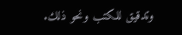وتدقيق للكتب ونحو ذلك.